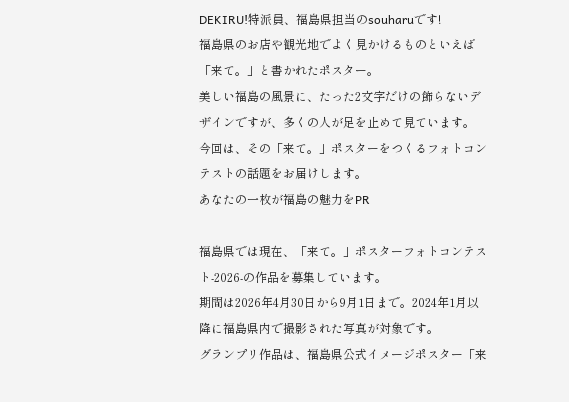DEKIRU!特派員、福島県担当のsouharuです!
福島県のお店や観光地でよく見かけるものといえば「来て。」と書かれたポスター。
美しい福島の風景に、たった2文字だけの飾らないデザインですが、多くの人が足を止めて見ています。
今回は、その「来て。」ポスターをつくるフォトコンテストの話題をお届けします。
あなたの一枚が福島の魅力をPR

福島県では現在、「来て。」ポスターフォトコンテスト-2026-の作品を募集しています。
期間は2026年4月30日から9月1日まで。2024年1月以降に福島県内で撮影された写真が対象です。
グランプリ作品は、福島県公式イメージポスター「来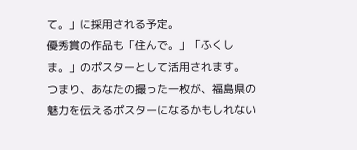て。」に採用される予定。
優秀賞の作品も「住んで。」「ふくしま。」のポスターとして活用されます。
つまり、あなたの撮った一枚が、福島県の魅力を伝えるポスターになるかもしれない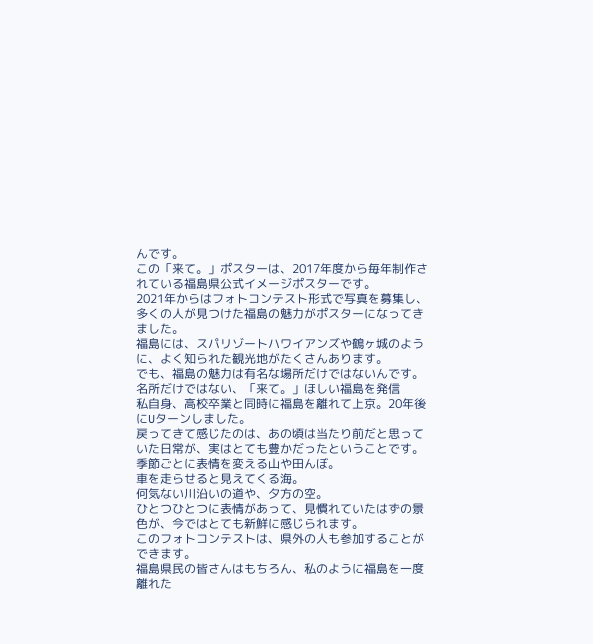んです。
この「来て。」ポスターは、2017年度から毎年制作されている福島県公式イメージポスターです。
2021年からはフォトコンテスト形式で写真を募集し、多くの人が見つけた福島の魅力がポスターになってきました。
福島には、スパリゾートハワイアンズや鶴ヶ城のように、よく知られた観光地がたくさんあります。
でも、福島の魅力は有名な場所だけではないんです。
名所だけではない、「来て。」ほしい福島を発信
私自身、高校卒業と同時に福島を離れて上京。20年後にUターンしました。
戻ってきて感じたのは、あの頃は当たり前だと思っていた日常が、実はとても豊かだったということです。
季節ごとに表情を変える山や田んぼ。
車を走らせると見えてくる海。
何気ない川沿いの道や、夕方の空。
ひとつひとつに表情があって、見慣れていたはずの景色が、今ではとても新鮮に感じられます。
このフォトコンテストは、県外の人も参加することができます。
福島県民の皆さんはもちろん、私のように福島を一度離れた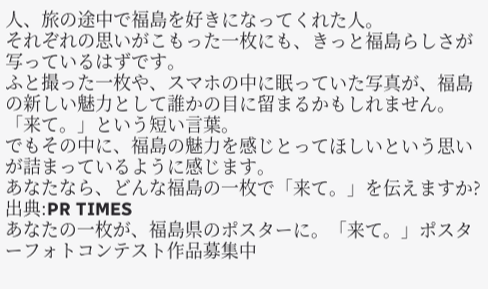人、旅の途中で福島を好きになってくれた人。
それぞれの思いがこもった一枚にも、きっと福島らしさが写っているはずです。
ふと撮った一枚や、スマホの中に眠っていた写真が、福島の新しい魅力として誰かの目に留まるかもしれません。
「来て。」という短い言葉。
でもその中に、福島の魅力を感じとってほしいという思いが詰まっているように感じます。
あなたなら、どんな福島の一枚で「来て。」を伝えますか?
出典:PR TIMES
あなたの一枚が、福島県のポスターに。「来て。」ポスターフォトコンテスト作品募集中